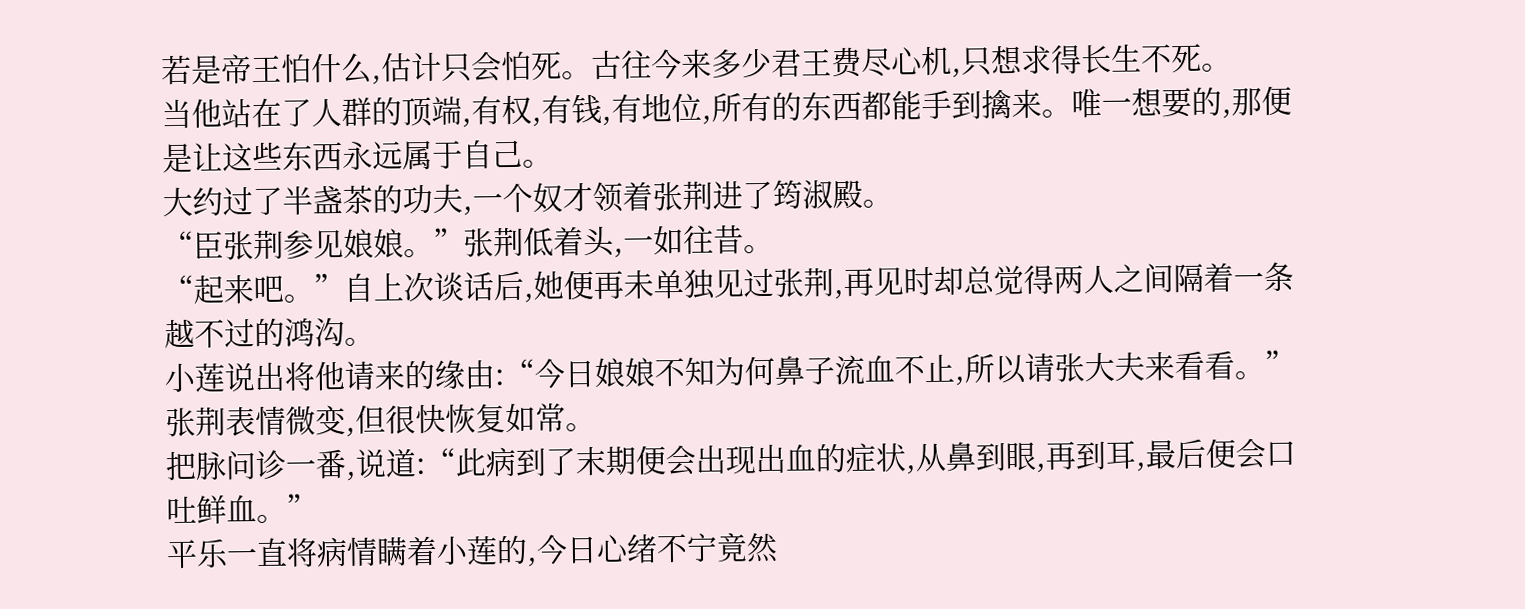若是帝王怕什么,估计只会怕死。古往今来多少君王费尽心机,只想求得长生不死。
当他站在了人群的顶端,有权,有钱,有地位,所有的东西都能手到擒来。唯一想要的,那便是让这些东西永远属于自己。
大约过了半盏茶的功夫,一个奴才领着张荆进了筠淑殿。
“臣张荆参见娘娘。”张荆低着头,一如往昔。
“起来吧。”自上次谈话后,她便再未单独见过张荆,再见时却总觉得两人之间隔着一条越不过的鸿沟。
小莲说出将他请来的缘由:“今日娘娘不知为何鼻子流血不止,所以请张大夫来看看。”
张荆表情微变,但很快恢复如常。
把脉问诊一番,说道:“此病到了末期便会出现出血的症状,从鼻到眼,再到耳,最后便会口吐鲜血。”
平乐一直将病情瞒着小莲的,今日心绪不宁竟然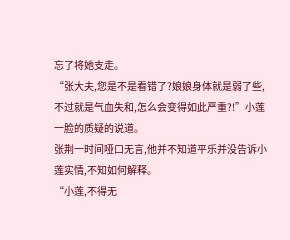忘了将她支走。
“张大夫,您是不是看错了?娘娘身体就是弱了些,不过就是气血失和,怎么会变得如此严重?!”小莲一脸的质疑的说道。
张荆一时间哑口无言,他并不知道平乐并没告诉小莲实情,不知如何解释。
“小莲,不得无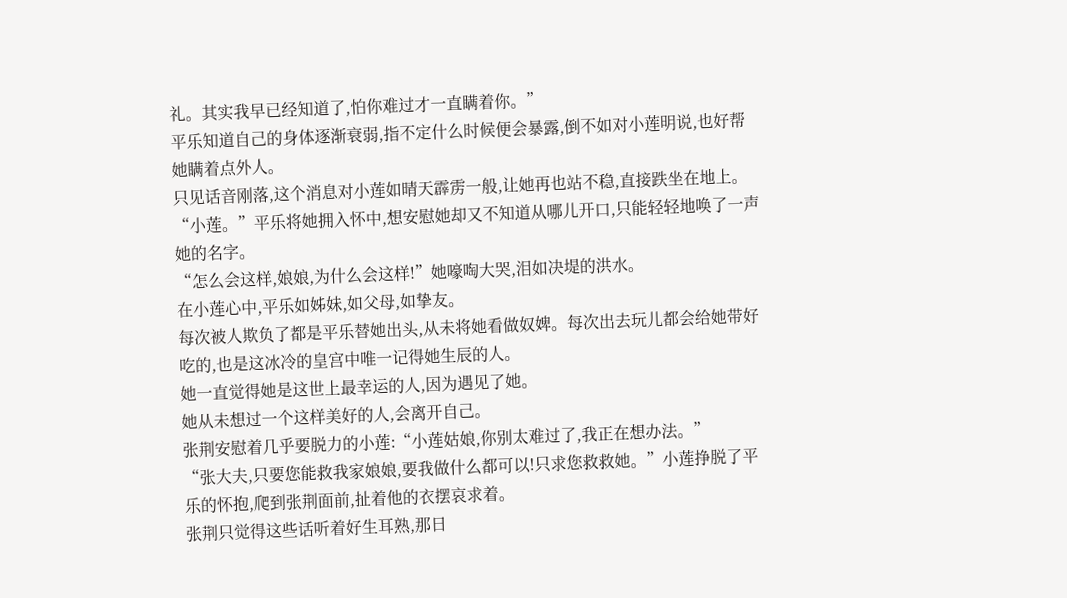礼。其实我早已经知道了,怕你难过才一直瞒着你。”
平乐知道自己的身体逐渐衰弱,指不定什么时候便会暴露,倒不如对小莲明说,也好帮她瞒着点外人。
只见话音刚落,这个消息对小莲如晴天霹雳一般,让她再也站不稳,直接跌坐在地上。
“小莲。”平乐将她拥入怀中,想安慰她却又不知道从哪儿开口,只能轻轻地唤了一声她的名字。
“怎么会这样,娘娘,为什么会这样!”她嚎啕大哭,泪如决堤的洪水。
在小莲心中,平乐如姊妹,如父母,如挚友。
每次被人欺负了都是平乐替她出头,从未将她看做奴婢。每次出去玩儿都会给她带好吃的,也是这冰冷的皇宫中唯一记得她生辰的人。
她一直觉得她是这世上最幸运的人,因为遇见了她。
她从未想过一个这样美好的人,会离开自己。
张荆安慰着几乎要脱力的小莲:“小莲姑娘,你别太难过了,我正在想办法。”
“张大夫,只要您能救我家娘娘,要我做什么都可以!只求您救救她。”小莲挣脱了平乐的怀抱,爬到张荆面前,扯着他的衣摆哀求着。
张荆只觉得这些话听着好生耳熟,那日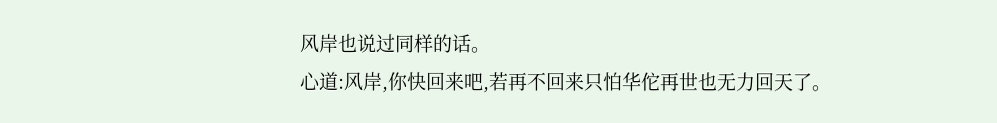风岸也说过同样的话。
心道:风岸,你快回来吧,若再不回来只怕华佗再世也无力回天了。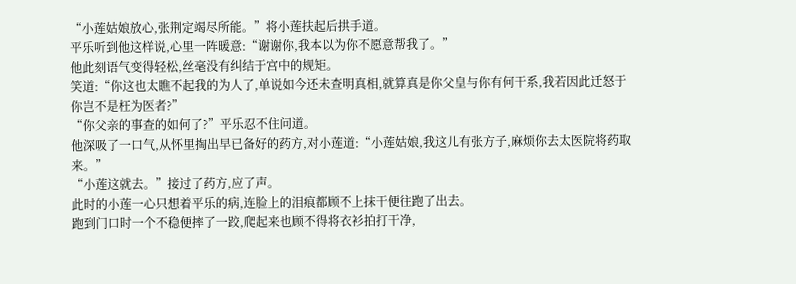“小莲姑娘放心,张荆定竭尽所能。”将小莲扶起后拱手道。
平乐听到他这样说,心里一阵暖意:“谢谢你,我本以为你不愿意帮我了。”
他此刻语气变得轻松,丝毫没有纠结于宫中的规矩。
笑道:“你这也太瞧不起我的为人了,单说如今还未查明真相,就算真是你父皇与你有何干系,我若因此迁怒于你岂不是枉为医者?”
“你父亲的事查的如何了?”平乐忍不住问道。
他深吸了一口气,从怀里掏出早已备好的药方,对小莲道:“小莲姑娘,我这儿有张方子,麻烦你去太医院将药取来。”
“小莲这就去。”接过了药方,应了声。
此时的小莲一心只想着平乐的病,连脸上的泪痕都顾不上抹干便往跑了出去。
跑到门口时一个不稳便摔了一跤,爬起来也顾不得将衣衫拍打干净,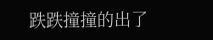跌跌撞撞的出了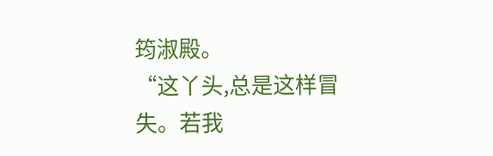筠淑殿。
“这丫头,总是这样冒失。若我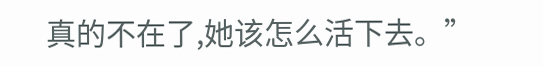真的不在了,她该怎么活下去。”